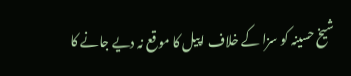شیخ حسینہ کو سزا کے خلاف اپیل کا موقع نہ دیے جانے کا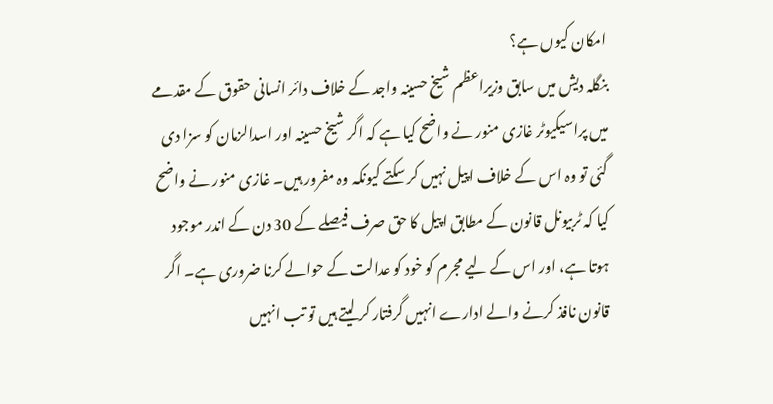امکان کیوں ہے؟
بنگلہ دیش میں سابق وزیراعظم شیخ حسینہ واجد کے خلاف دائر انسانی حقوق کے مقدمے میں پراسیکیوٹر غازی منور نے واضح کیا ہے کہ اگر شیخ حسینہ اور اسدالزمان کو سزا دی گئی تو وہ اس کے خلاف اپیل نہیں کر سکتے کیونکہ وہ مفرور ہیں۔ غازی منور نے واضح کیا کہ ٹربیونل قانون کے مطابق اپیل کا حق صرف فیصلے کے 30 دن کے اندر موجود ہوتا ہے، اور اس کے لیے مجرم کو خود کو عدالت کے حوالے کرنا ضروری ہے۔ اگر قانون نافذ کرنے والے ادارے انہیں گرفتار کر لیتے ہیں تو تب انہیں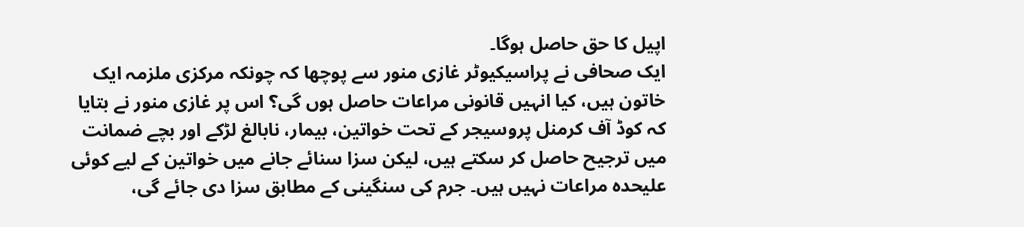اپیل کا حق حاصل ہوگا۔
ایک صحافی نے پراسیکیوٹر غازی منور سے پوچھا کہ چونکہ مرکزی ملزمہ ایک خاتون ہیں، کیا انہیں قانونی مراعات حاصل ہوں گی؟ اس پر غازی منور نے بتایا کہ کوڈ آف کرمنل پروسیجر کے تحت خواتین، بیمار، نابالغ لڑکے اور بچے ضمانت میں ترجیح حاصل کر سکتے ہیں، لیکن سزا سنائے جانے میں خواتین کے لیے کوئی علیحدہ مراعات نہیں ہیں۔ جرم کی سنگینی کے مطابق سزا دی جائے گی،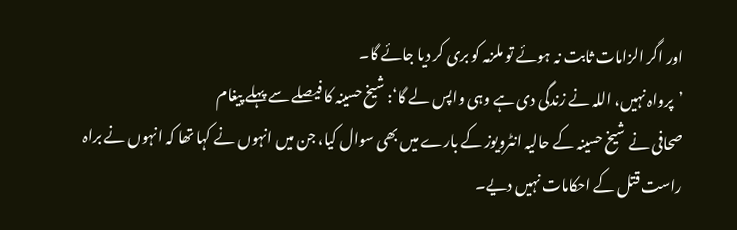اور اگر الزامات ثابت نہ ہوئے تو ملزمہ کو بری کر دیا جائے گا۔
’پرواہ نہیں، اللہ نے زندگی دی ہے وہی واپس لے گا‘: شیخ حسینہ کا فیصلے سے پہلے پیغام
صحافی نے شیخ حسینہ کے حالیہ انٹرویوز کے بارے میں بھی سوال کیا، جن میں انہوں نے کہا تھا کہ انہوں نے براہ راست قتل کے احکامات نہیں دیے۔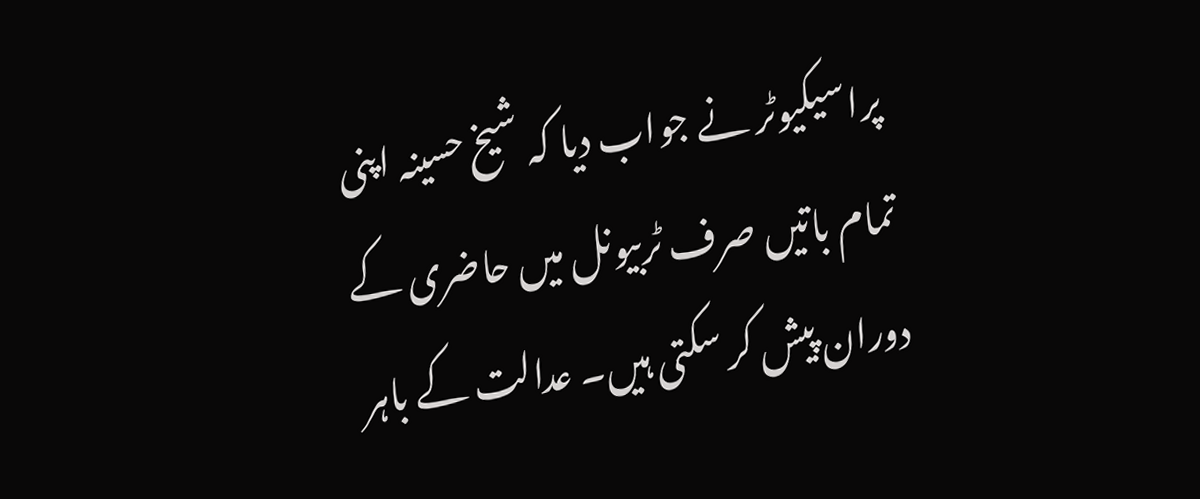پراسیکیوٹر نے جواب دیا کہ شیخ حسینہ اپنی تمام باتیں صرف ٹربیونل میں حاضری کے دوران پیش کر سکتی ہیں۔ عدالت کے باہر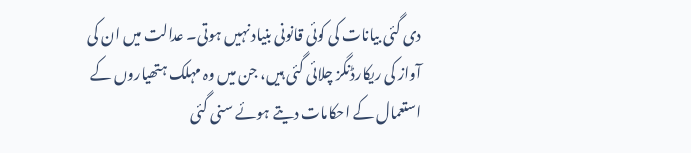دی گئی بیانات کی کوئی قانونی بنیاد نہیں ہوتی۔ عدالت میں ان کی آواز کی ریکارڈنگز چلائی گئی ہیں، جن میں وہ مہلک ہتھیاروں کے استعمال کے احکامات دیتے ہوئے سنی گئی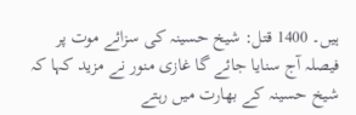ہیں۔ 1400 قتل: شیخ حسینہ کی سزائے موت پر فیصلہ آج سنایا جائے گا غازی منور نے مزید کہا کہ شیخ حسینہ کے بھارت میں رہتے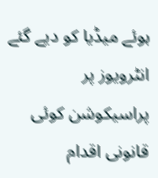ہوئے میڈیا کو دیے گئے انٹرویوز پر پراسیکوشن کوئی قانونی اقدام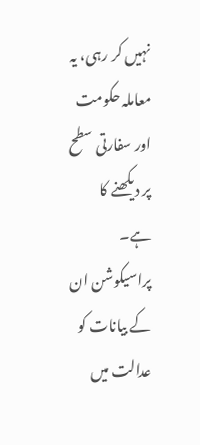نہیں کر رہی، یہ معاملہ حکومت اور سفارتی سطح پر دیکھنے کا ہے۔ پراسیکوشن ان کے بیانات کو عدالت میں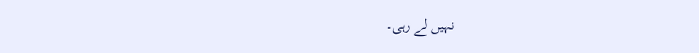نہیں لے رہی۔